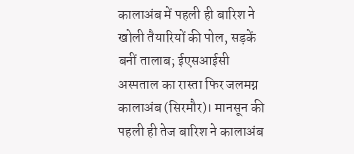कालाअंब में पहली ही बारिश ने खोली तैयारियों की पोल, सड़कें बनीं तालाब; ईएसआईसी अस्पताल का रास्ता फिर जलमग्न
कालाअंब (सिरमौर)। मानसून की पहली ही तेज बारिश ने कालाअंब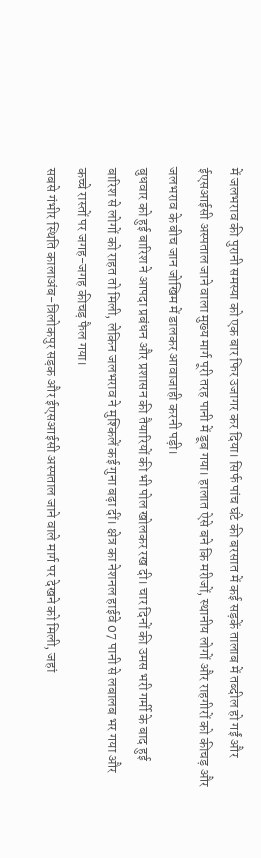में जलभराव की पुरानी समस्या को एक बार फिर उजागर कर दिया। सिर्फ पांच घंटे की बरसात में कई सड़कें तालाब में तब्दील हो गईं और ईएसआईसी अस्पताल जाने वाला मुख्य मार्ग पूरी तरह पानी में डूब गया। हालात ऐसे बने कि मरीजों, स्थानीय लोगों और राहगीरों को कीचड़ और जलभराव के बीच जान जोखिम में डालकर आवाजाही करनी पड़ी।
बुधवार को हुई बारिश ने आपदा प्रबंधन और प्रशासन की तैयारियों की भी पोल खोलकर रख दी। चार दिनों की उमस भरी गर्मी के बाद हुई बारिश से लोगों को राहत तो मिली, लेकिन जलभराव ने मुश्किलें कई गुना बढ़ा दीं। क्षेत्र का नेशनल हाईवे 07 पानी से लबालब भर गया और कच्चे रास्तों पर जगह-जगह कीचड़ फैल गया।
सबसे गंभीर स्थिति कालाअंब-त्रिलोकपुर सड़क और ईएसआईसी अस्पताल जाने वाले मार्ग पर देखने को मिली, जहां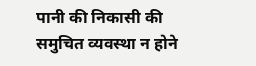पानी की निकासी की समुचित व्यवस्था न होने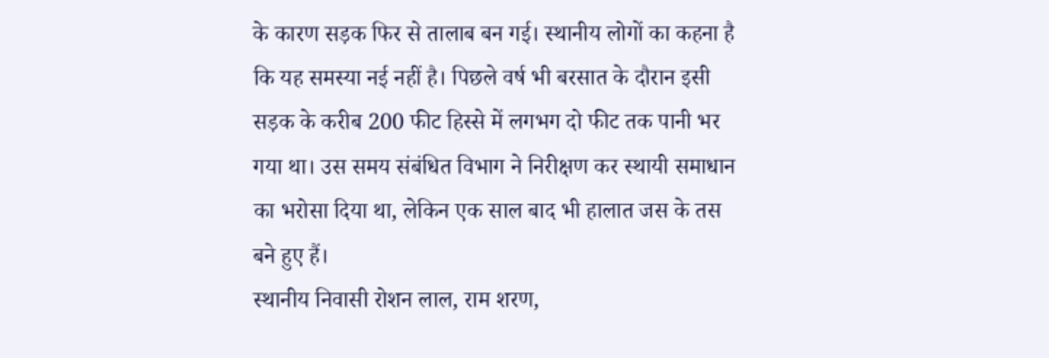के कारण सड़क फिर से तालाब बन गई। स्थानीय लोगों का कहना है कि यह समस्या नई नहीं है। पिछले वर्ष भी बरसात के दौरान इसी सड़क के करीब 200 फीट हिस्से में लगभग दो फीट तक पानी भर गया था। उस समय संबंधित विभाग ने निरीक्षण कर स्थायी समाधान का भरोसा दिया था, लेकिन एक साल बाद भी हालात जस के तस बने हुए हैं।
स्थानीय निवासी रोशन लाल, राम शरण,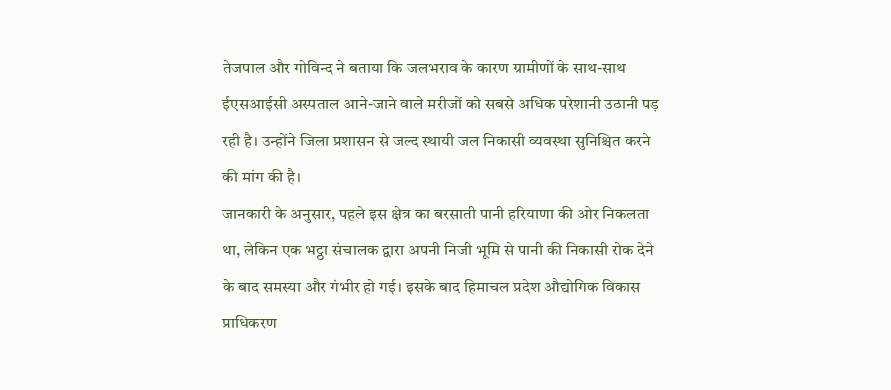तेजपाल और गोविन्द ने बताया कि जलभराव के कारण ग्रामीणों के साथ-साथ ईएसआईसी अस्पताल आने-जाने वाले मरीजों को सबसे अधिक परेशानी उठानी पड़ रही है। उन्होंने जिला प्रशासन से जल्द स्थायी जल निकासी व्यवस्था सुनिश्चित करने की मांग की है।
जानकारी के अनुसार, पहले इस क्षेत्र का बरसाती पानी हरियाणा की ओर निकलता था, लेकिन एक भट्ठा संचालक द्वारा अपनी निजी भूमि से पानी की निकासी रोक देने के बाद समस्या और गंभीर हो गई। इसके बाद हिमाचल प्रदेश औद्योगिक विकास प्राधिकरण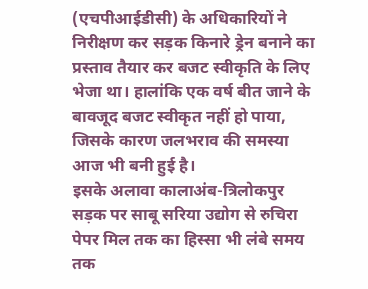(एचपीआईडीसी) के अधिकारियों ने निरीक्षण कर सड़क किनारे ड्रेन बनाने का प्रस्ताव तैयार कर बजट स्वीकृति के लिए भेजा था। हालांकि एक वर्ष बीत जाने के बावजूद बजट स्वीकृत नहीं हो पाया, जिसके कारण जलभराव की समस्या आज भी बनी हुई है।
इसके अलावा कालाअंब-त्रिलोकपुर सड़क पर साबू सरिया उद्योग से रुचिरा पेपर मिल तक का हिस्सा भी लंबे समय तक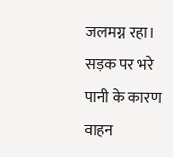जलमग्न रहा। सड़क पर भरे पानी के कारण वाहन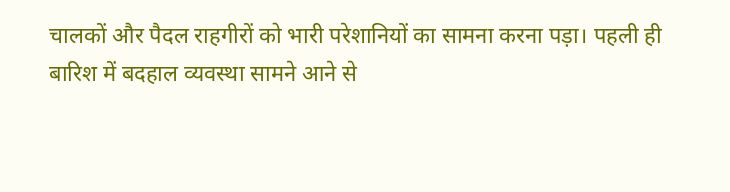चालकों और पैदल राहगीरों को भारी परेशानियों का सामना करना पड़ा। पहली ही बारिश में बदहाल व्यवस्था सामने आने से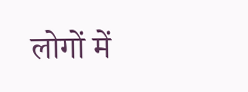लोगों में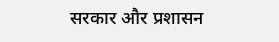सरकार और प्रशासन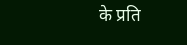के प्रति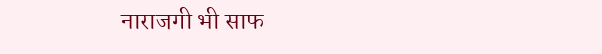नाराजगी भी साफ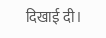दिखाई दी।